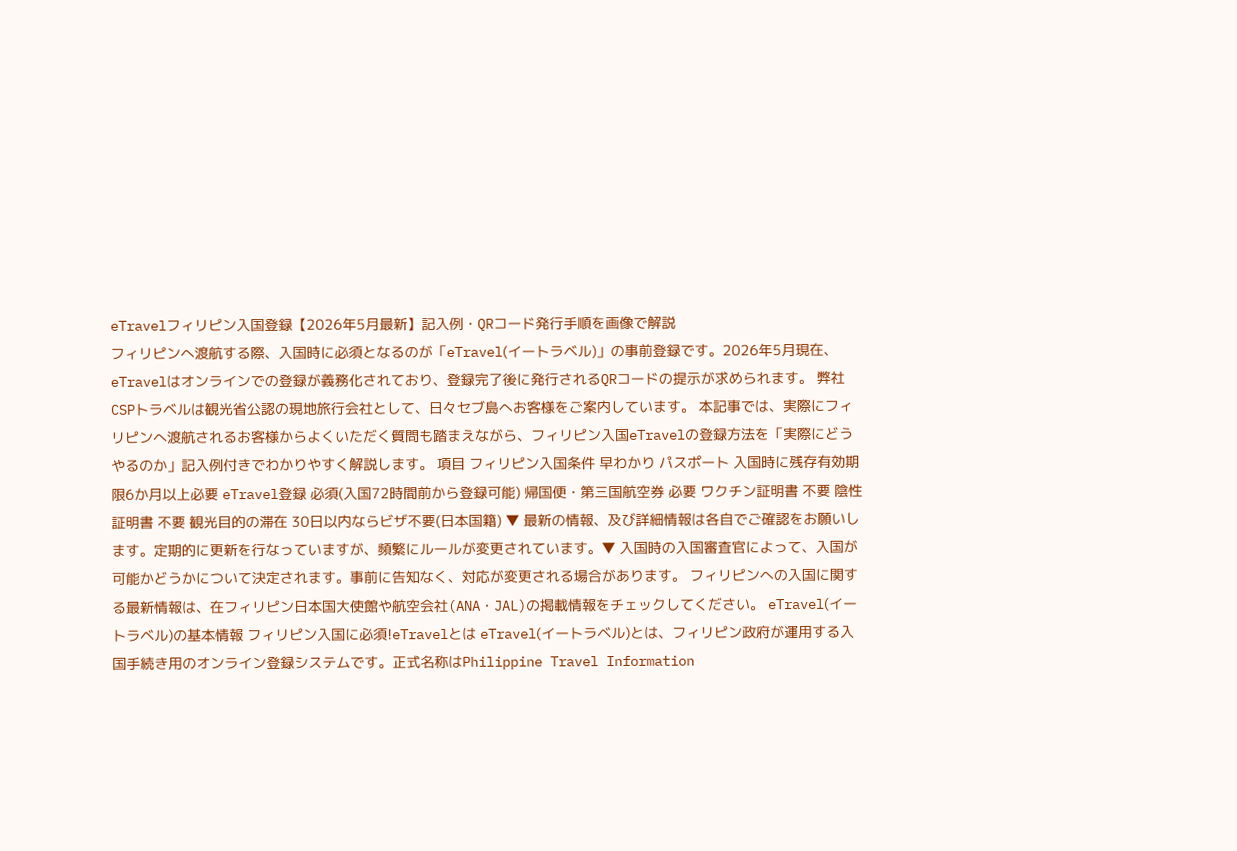eTravelフィリピン入国登録【2026年5月最新】記入例・QRコード発行手順を画像で解説
フィリピンへ渡航する際、入国時に必須となるのが「eTravel(イートラベル)」の事前登録です。2026年5月現在、eTravelはオンラインでの登録が義務化されており、登録完了後に発行されるQRコードの提示が求められます。 弊社CSPトラベルは観光省公認の現地旅行会社として、日々セブ島へお客様をご案内しています。 本記事では、実際にフィリピンへ渡航されるお客様からよくいただく質問も踏まえながら、フィリピン入国eTravelの登録方法を「実際にどうやるのか」記入例付きでわかりやすく解説します。 項目 フィリピン入国条件 早わかり パスポート 入国時に残存有効期限6か月以上必要 eTravel登録 必須(入国72時間前から登録可能) 帰国便・第三国航空券 必要 ワクチン証明書 不要 陰性証明書 不要 観光目的の滞在 30日以内ならビザ不要(日本国籍) ▼ 最新の情報、及び詳細情報は各自でご確認をお願いします。定期的に更新を行なっていますが、頻繁にルールが変更されています。▼ 入国時の入国審査官によって、入国が可能かどうかについて決定されます。事前に告知なく、対応が変更される場合があります。 フィリピンへの入国に関する最新情報は、在フィリピン日本国大使館や航空会社(ANA・JAL)の掲載情報をチェックしてください。 eTravel(イートラベル)の基本情報 フィリピン入国に必須!eTravelとは eTravel(イートラベル)とは、フィリピン政府が運用する入国手続き用のオンライン登録システムです。正式名称はPhilippine Travel Information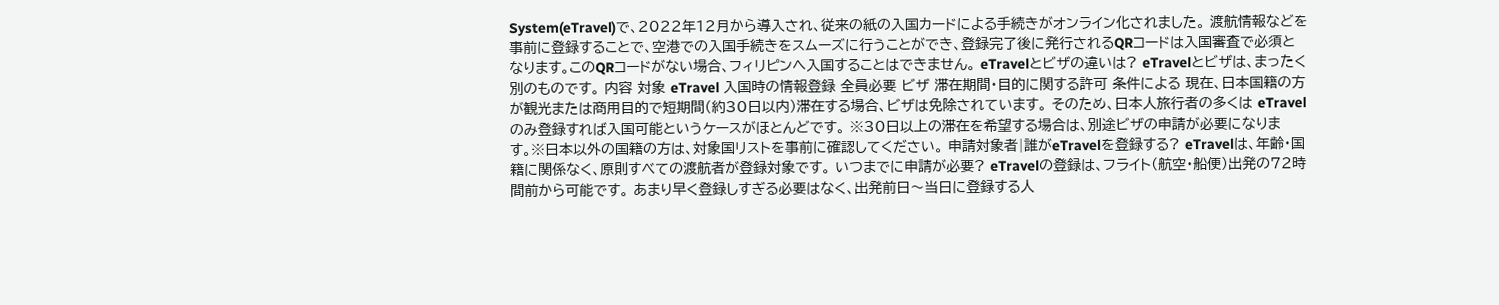System(eTravel)で、2022年12月から導入され、従来の紙の入国カードによる手続きがオンライン化されました。 渡航情報などを事前に登録することで、空港での入国手続きをスムーズに行うことができ、登録完了後に発行されるQRコードは入国審査で必須となります。このQRコードがない場合、フィリピンへ入国することはできません。 eTravelとビザの違いは? eTravelとビザは、まったく別のものです。 内容 対象 eTravel 入国時の情報登録 全員必要 ビザ 滞在期間・目的に関する許可 条件による 現在、日本国籍の方が観光または商用目的で短期間(約30日以内)滞在する場合、ビザは免除されています。 そのため、日本人旅行者の多くは eTravelのみ登録すれば入国可能というケースがほとんどです。 ※30日以上の滞在を希望する場合は、別途ビザの申請が必要になります。※日本以外の国籍の方は、対象国リストを事前に確認してください。 申請対象者|誰がeTravelを登録する? eTravelは、年齢・国籍に関係なく、原則すべての渡航者が登録対象です。 いつまでに申請が必要? eTravelの登録は、フライト(航空・船便)出発の72時間前から可能です。 あまり早く登録しすぎる必要はなく、出発前日〜当日に登録する人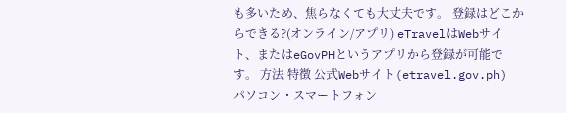も多いため、焦らなくても大丈夫です。 登録はどこからできる?(オンライン/アプリ) eTravelはWebサイト、またはeGovPHというアプリから登録が可能です。 方法 特徴 公式Webサイト(etravel.gov.ph) パソコン・スマートフォン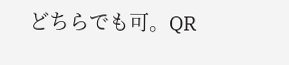どちらでも可。QR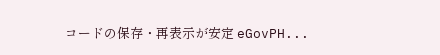コードの保存・再表示が安定 eGovPH...